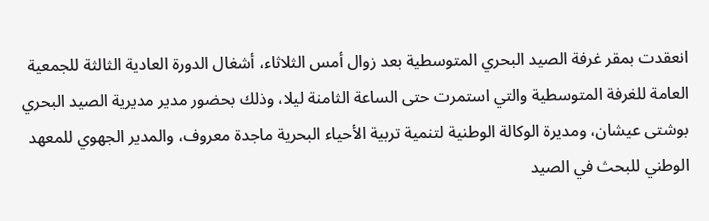انعقدت بمقر غرفة الصيد البحري المتوسطية بعد زوال أمس الثلاثاء، أشغال الدورة العادية الثالثة للجمعية العامة للغرفة المتوسطية والتي استمرت حتى الساعة الثامنة ليلا، وذلك بحضور مدير مديرية الصيد البحري بوشتى عيشان، ومديرة الوكالة الوطنية لتنمية تربية الأحياء البحرية ماجدة معروف، والمدير الجهوي للمعهد الوطني للبحث في الصيد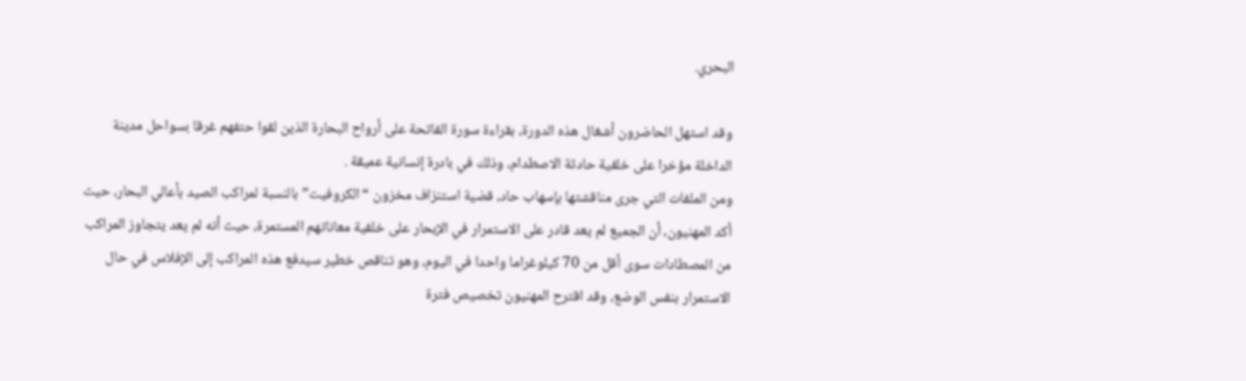البحري.

وقد استهل الحاضرون أشغال هذه الدورة، بقراءة سورة الفاتحة على أرواح البحارة الذين لقوا حتفهم غرقا بسواحل مدينة الداخلة مؤخرا على خلفية حادثة الاصطدام، وذلك في بادرة إنسانية عميقة .
ومن الملفات التي جرى مناقشتها بإسهاب حاد، قضية استنزاف مخزون “الكروفيت” بالنسبة لمراكب الصيد بأعالي البحار، حيث أكد المهنيون، أن الجميع لم يعد قادر على الاستمرار في الإبحار على خلفية معاناتهم المستمرة، حيث أنه لم يعد يتجاوز المراكب من المصطادات سوى أقل من 70 كيلوغراما واحدا في اليوم، وهو تناقص خطير سيدفع هذه المراكب إلى الإفلاس في حال الاستمرار بنفس الوضع، وقد اقترح المهنيون تخصيص فترة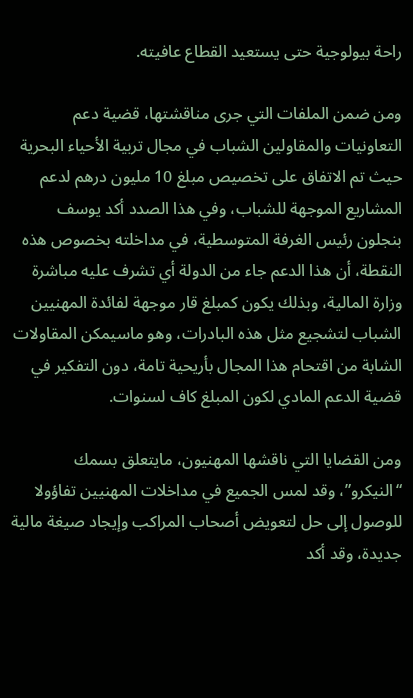راحة بيولوجية حتى يستعيد القطاع عافيته.

ومن ضمن الملفات التي جرى مناقشتها، قضية دعم التعاونيات والمقاولين الشباب في مجال تربية الأحياء البحرية حيث تم الاتفاق على تخصيص مبلغ 10 مليون درهم لدعم المشاريع الموجهة للشباب، وفي هذا الصدد أكد يوسف بنجلون رئيس الغرفة المتوسطية، في مداخلته بخصوص هذه النقطة، أن هذا الدعم جاء من الدولة أي تشرف عليه مباشرة وزارة المالية، وبذلك يكون كمبلغ قار موجهة لفائدة المهنيين الشباب لتشجيع مثل هذه البادرات، وهو ماسيمكن المقاولات الشابة من اقتحام هذا المجال بأريحية تامة، دون التفكير في قضية الدعم المادي لكون المبلغ كاف لسنوات.

ومن القضايا التي ناقشها المهنيون، مايتعلق بسمك “النيكرو”، وقد لمس الجميع في مداخلات المهنيين تفاؤولا للوصول إلى حل لتعويض أصحاب المراكب وإيجاد صيغة مالية جديدة، وقد أكد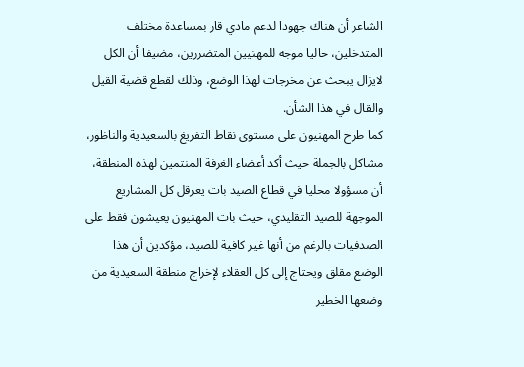الشاعر أن هناك جهودا لدعم مادي قار بمساعدة مختلف المتدخلين، حاليا موجه للمهنيين المتضررين، مضيفا أن الكل لايزال يبحث عن مخرجات لهذا الوضع، وذلك لقطع قضية القيل والقال في هذا الشأن.
كما طرح المهنيون على مستوى نقاط التفريغ بالسعيدية والناظور، مشاكل بالجملة حيث أكد أعضاء الغرفة المنتمين لهذه المنطقة، أن مسؤولا محليا في قطاع الصيد بات يعرقل كل المشاريع الموجهة للصيد التقليدي، حيث بات المهنيون يعيشون فقط على الصدفيات بالرغم من أنها غير كافية للصيد، مؤكدين أن هذا الوضع مقلق ويحتاج إلى كل العقلاء لإخراج منطقة السعيدية من وضعها الخطير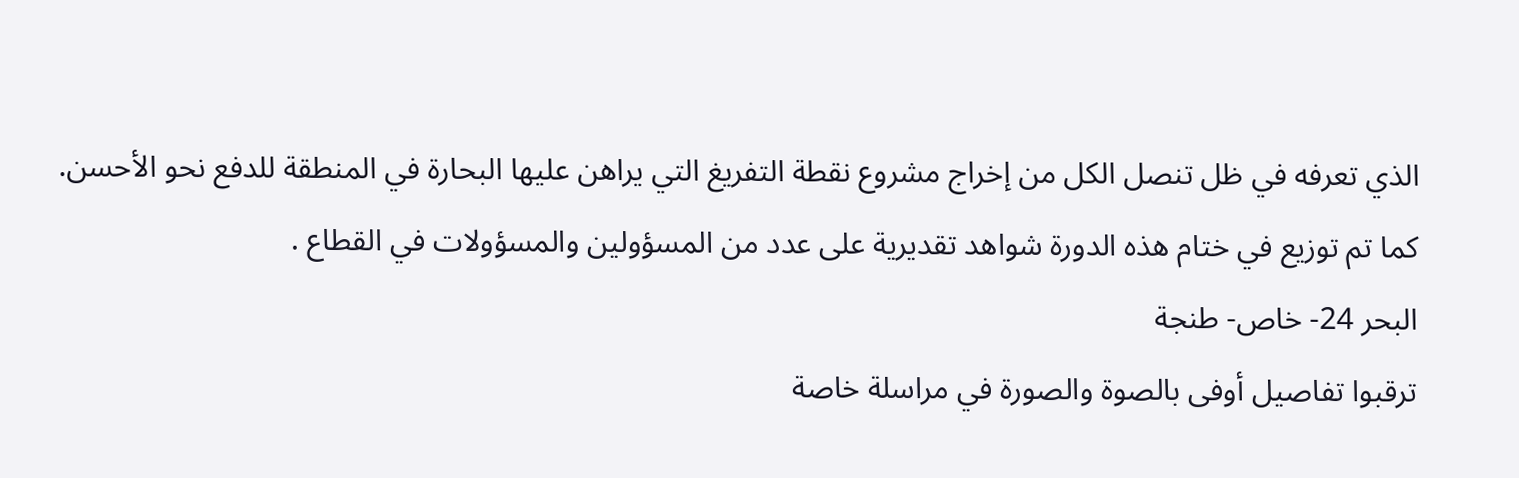الذي تعرفه في ظل تنصل الكل من إخراج مشروع نقطة التفريغ التي يراهن عليها البحارة في المنطقة للدفع نحو الأحسن.
كما تم توزيع في ختام هذه الدورة شواهد تقديرية على عدد من المسؤولين والمسؤولات في القطاع .
البحر 24- خاص- طنجة
ترقبوا تفاصيل أوفى بالصوة والصورة في مراسلة خاصة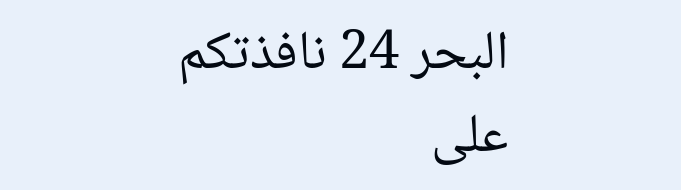البحر 24 نافذتكم على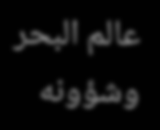عالم البحر وشؤونه